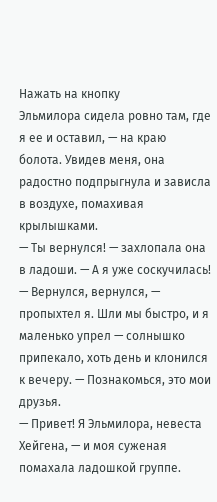Нажать на кнопку
Эльмилора сидела ровно там, где я ее и оставил, — на краю болота. Увидев меня, она радостно подпрыгнула и зависла в воздухе, помахивая крылышками.
— Ты вернулся! — захлопала она в ладоши. — А я уже соскучилась!
— Вернулся, вернулся, — пропыхтел я. Шли мы быстро, и я маленько упрел — солнышко припекало, хоть день и клонился к вечеру. — Познакомься, это мои друзья.
— Привет! Я Эльмилора, невеста Хейгена, — и моя суженая помахала ладошкой группе.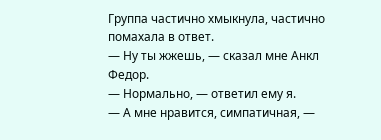Группа частично хмыкнула, частично помахала в ответ.
— Ну ты жжешь, — сказал мне Анкл Федор.
— Нормально, — ответил ему я.
— А мне нравится, симпатичная, —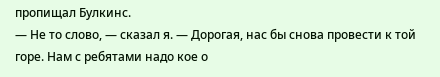пропищал Булкинс.
— Не то слово, — сказал я. — Дорогая, нас бы снова провести к той горе. Нам с ребятами надо кое о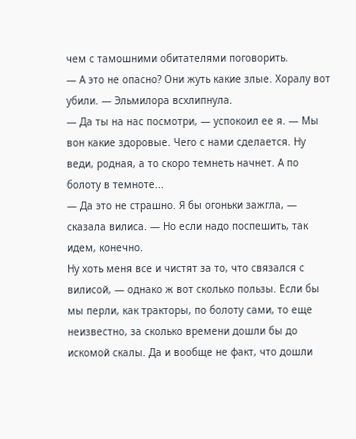чем с тамошними обитателями поговорить.
— А это не опасно? Они жуть какие злые. Хоралу вот убили. — Эльмилора всхлипнула.
— Да ты на нас посмотри, — успокоил ее я. — Мы вон какие здоровые. Чего с нами сделается. Ну веди, родная, а то скоро темнеть начнет. А по болоту в темноте...
— Да это не страшно. Я бы огоньки зажгла, — сказала вилиса. — Но если надо поспешить, так идем, конечно.
Ну хоть меня все и чистят за то, что связался с вилисой, — однако ж вот сколько пользы. Если бы мы перли, как тракторы, по болоту сами, то еще неизвестно, за сколько времени дошли бы до искомой скалы. Да и вообще не факт, что дошли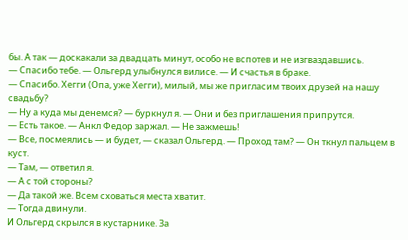бы. А так — доскакали за двадцать минут, особо не вспотев и не изгваздавшись.
— Спасибо тебе. — Ольгерд улыбнулся вилисе. — И счастья в браке.
— Спасибо. Хегги (Опа, уже Хегги), милый, мы же пригласим твоих друзей на нашу свадьбу?
— Ну а куда мы денемся? — буркнул я. — Они и без приглашения припрутся.
— Есть такое. — Анкл Федор заржал. — Не зажмешь!
— Все, посмеялись — и будет, — сказал Ольгерд. — Проход там? — Он ткнул пальцем в куст.
— Там, — ответил я.
— А с той стороны?
— Да такой же. Всем сховаться места хватит.
— Тогда двинули.
И Ольгерд скрылся в кустарнике. За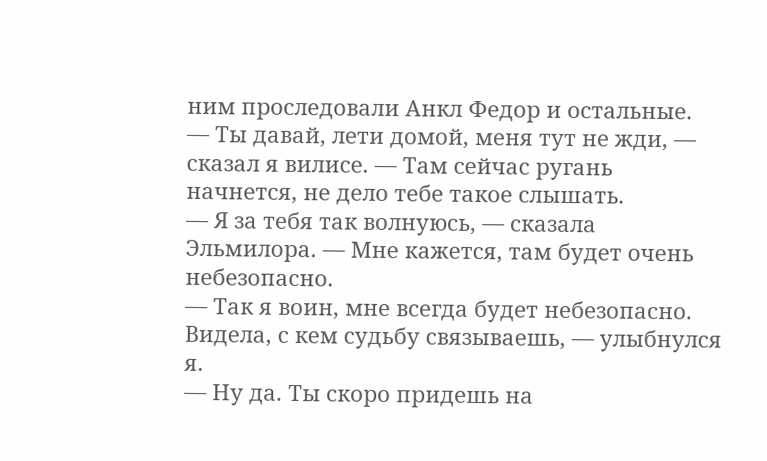ним проследовали Анкл Федор и остальные.
— Ты давай, лети домой, меня тут не жди, — сказал я вилисе. — Там сейчас ругань начнется, не дело тебе такое слышать.
— Я за тебя так волнуюсь, — сказала Эльмилора. — Мне кажется, там будет очень небезопасно.
— Так я воин, мне всегда будет небезопасно. Видела, с кем судьбу связываешь, — улыбнулся я.
— Ну да. Ты скоро придешь на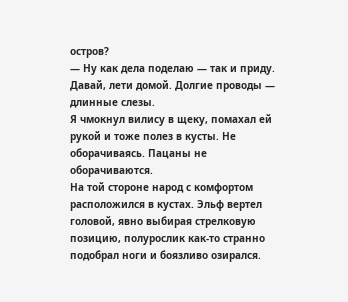остров?
— Ну как дела поделаю — так и приду. Давай, лети домой. Долгие проводы — длинные слезы.
Я чмокнул вилису в щеку, помахал ей рукой и тоже полез в кусты. Не оборачиваясь. Пацаны не оборачиваются.
На той стороне народ с комфортом расположился в кустах. Эльф вертел головой, явно выбирая стрелковую позицию, полурослик как-то странно подобрал ноги и боязливо озирался.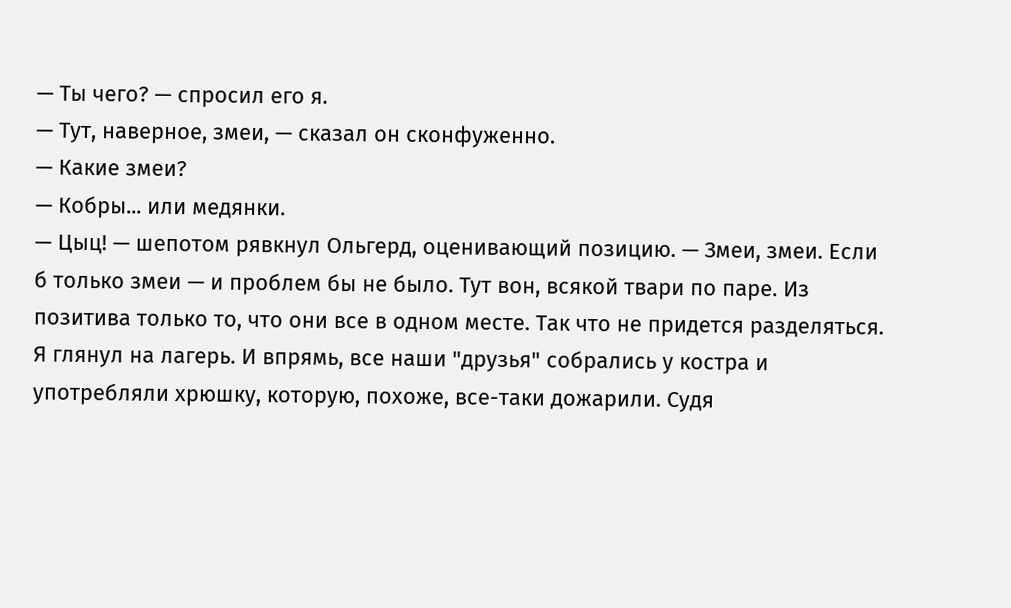— Ты чего? — спросил его я.
— Тут, наверное, змеи, — сказал он сконфуженно.
— Какие змеи?
— Кобры... или медянки.
— Цыц! — шепотом рявкнул Ольгерд, оценивающий позицию. — Змеи, змеи. Если б только змеи — и проблем бы не было. Тут вон, всякой твари по паре. Из позитива только то, что они все в одном месте. Так что не придется разделяться.
Я глянул на лагерь. И впрямь, все наши "друзья" собрались у костра и употребляли хрюшку, которую, похоже, все-таки дожарили. Судя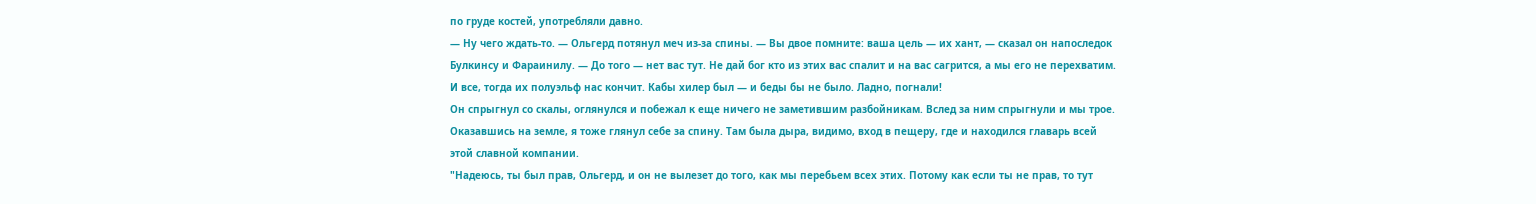по груде костей, употребляли давно.
— Ну чего ждать-то. — Ольгерд потянул меч из-за спины. — Вы двое помните: ваша цель — их хант, — сказал он напоследок Булкинсу и Фараинилу. — До того — нет вас тут. Не дай бог кто из этих вас спалит и на вас сагрится, а мы его не перехватим. И все, тогда их полуэльф нас кончит. Кабы хилер был — и беды бы не было. Ладно, погнали!
Он спрыгнул со скалы, оглянулся и побежал к еще ничего не заметившим разбойникам. Вслед за ним спрыгнули и мы трое.
Оказавшись на земле, я тоже глянул себе за спину. Там была дыра, видимо, вход в пещеру, где и находился главарь всей этой славной компании.
"Надеюсь, ты был прав, Ольгерд, и он не вылезет до того, как мы перебьем всех этих. Потому как если ты не прав, то тут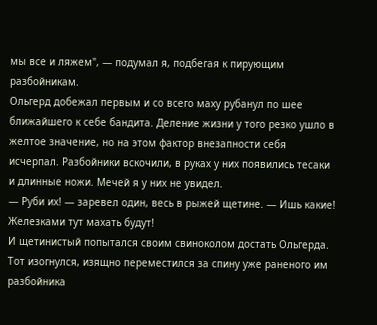мы все и ляжем", — подумал я, подбегая к пирующим разбойникам.
Ольгерд добежал первым и со всего маху рубанул по шее ближайшего к себе бандита. Деление жизни у того резко ушло в желтое значение, но на этом фактор внезапности себя исчерпал. Разбойники вскочили, в руках у них появились тесаки и длинные ножи. Мечей я у них не увидел.
— Руби их! — заревел один, весь в рыжей щетине. — Ишь какие! Железками тут махать будут!
И щетинистый попытался своим свиноколом достать Ольгерда. Тот изогнулся, изящно переместился за спину уже раненого им разбойника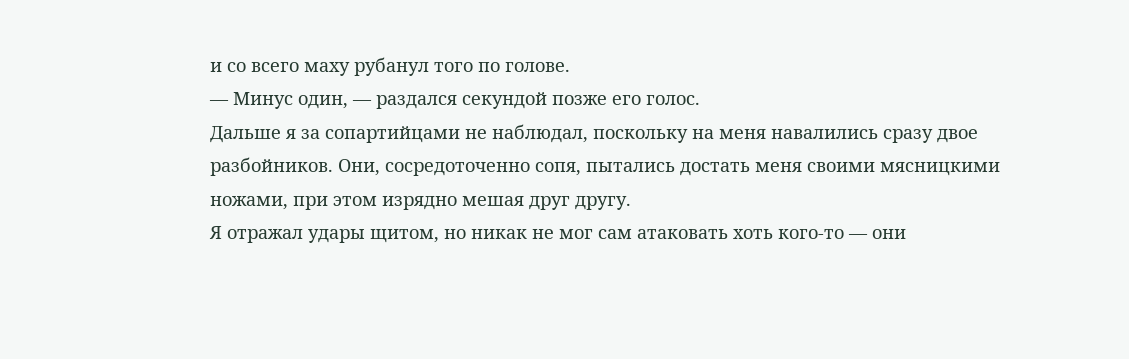и со всего маху рубанул того по голове.
— Минус один, — раздался секундой позже его голос.
Дальше я за сопартийцами не наблюдал, поскольку на меня навалились сразу двое разбойников. Они, сосредоточенно сопя, пытались достать меня своими мясницкими ножами, при этом изрядно мешая друг другу.
Я отражал удары щитом, но никак не мог сам атаковать хоть кого-то — они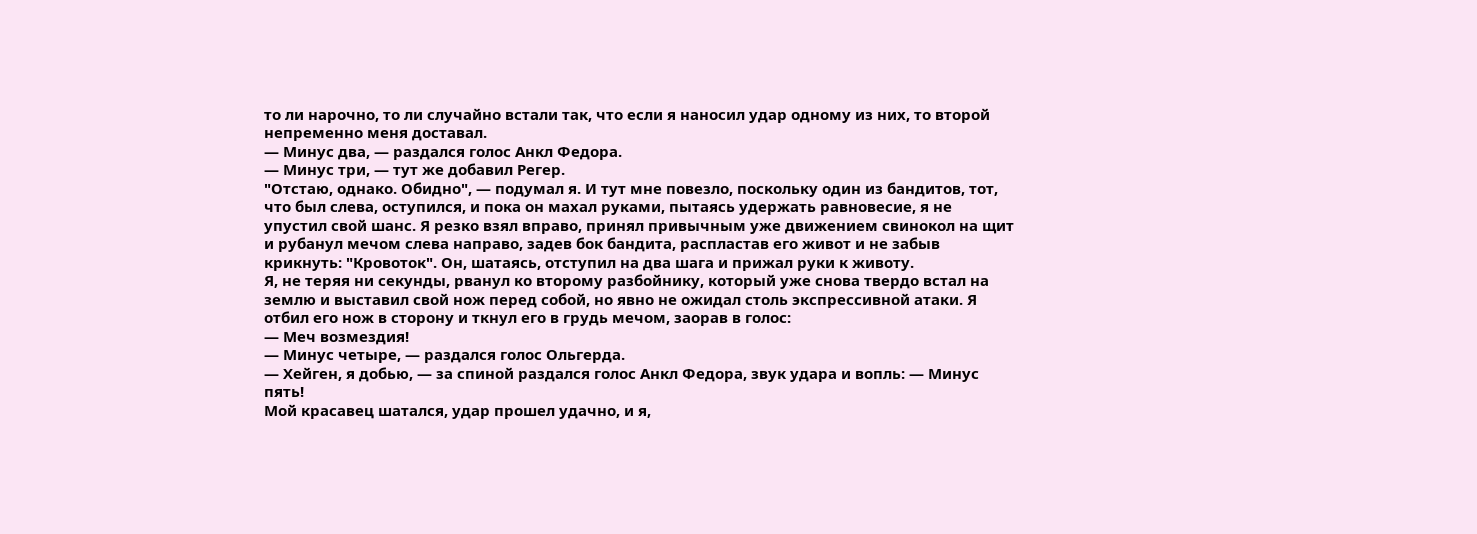то ли нарочно, то ли случайно встали так, что если я наносил удар одному из них, то второй непременно меня доставал.
— Минус два, — раздался голос Анкл Федора.
— Минус три, — тут же добавил Регер.
"Отстаю, однако. Обидно", — подумал я. И тут мне повезло, поскольку один из бандитов, тот, что был слева, оступился, и пока он махал руками, пытаясь удержать равновесие, я не упустил свой шанс. Я резко взял вправо, принял привычным уже движением свинокол на щит и рубанул мечом слева направо, задев бок бандита, распластав его живот и не забыв крикнуть: "Кровоток". Он, шатаясь, отступил на два шага и прижал руки к животу.
Я, не теряя ни секунды, рванул ко второму разбойнику, который уже снова твердо встал на землю и выставил свой нож перед собой, но явно не ожидал столь экспрессивной атаки. Я отбил его нож в сторону и ткнул его в грудь мечом, заорав в голос:
— Меч возмездия!
— Минус четыре, — раздался голос Ольгерда.
— Хейген, я добью, — за спиной раздался голос Анкл Федора, звук удара и вопль: — Минус пять!
Мой красавец шатался, удар прошел удачно, и я,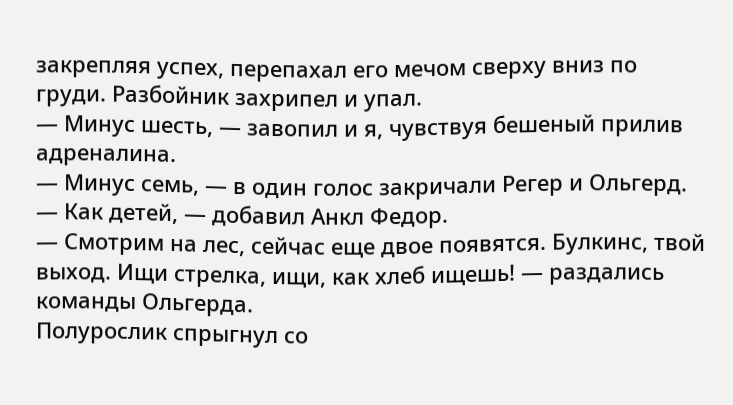закрепляя успех, перепахал его мечом сверху вниз по груди. Разбойник захрипел и упал.
— Минус шесть, — завопил и я, чувствуя бешеный прилив адреналина.
— Минус семь, — в один голос закричали Регер и Ольгерд.
— Как детей, — добавил Анкл Федор.
— Смотрим на лес, сейчас еще двое появятся. Булкинс, твой выход. Ищи стрелка, ищи, как хлеб ищешь! — раздались команды Ольгерда.
Полурослик спрыгнул со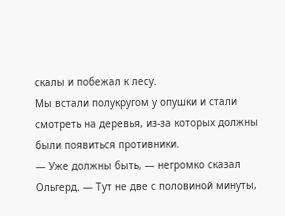скалы и побежал к лесу.
Мы встали полукругом у опушки и стали смотреть на деревья, из-за которых должны были появиться противники.
— Уже должны быть, — негромко сказал Ольгерд. — Тут не две с половиной минуты,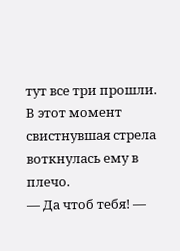тут все три прошли.
В этот момент свистнувшая стрела воткнулась ему в плечо.
— Да чтоб тебя! —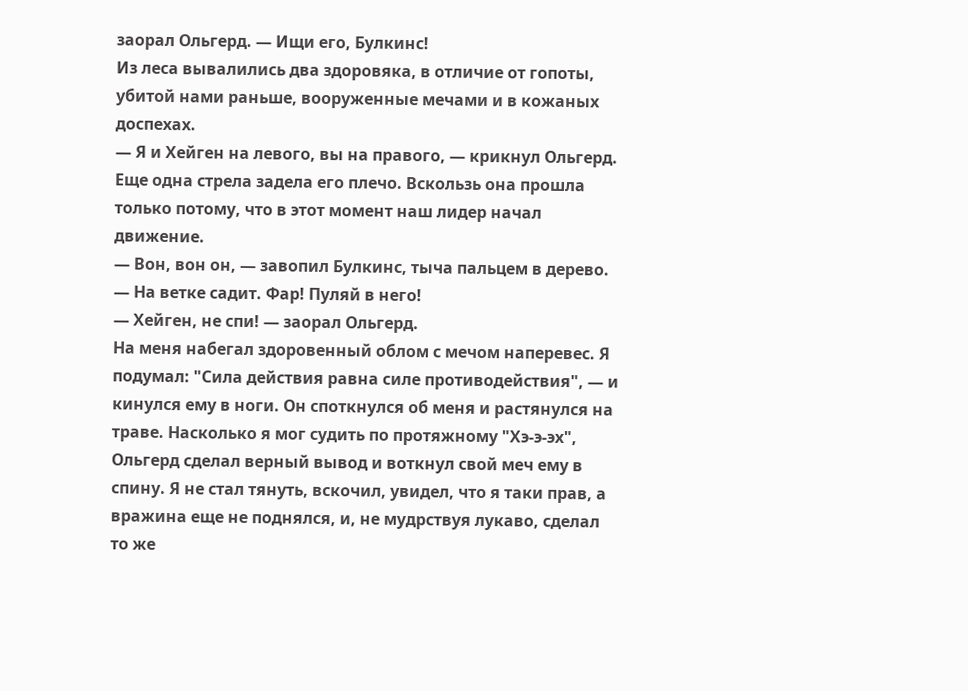заорал Ольгерд. — Ищи его, Булкинс!
Из леса вывалились два здоровяка, в отличие от гопоты, убитой нами раньше, вооруженные мечами и в кожаных доспехах.
— Я и Хейген на левого, вы на правого, — крикнул Ольгерд. Еще одна стрела задела его плечо. Вскользь она прошла только потому, что в этот момент наш лидер начал движение.
— Вон, вон он, — завопил Булкинс, тыча пальцем в дерево. — На ветке садит. Фар! Пуляй в него!
— Хейген, не спи! — заорал Ольгерд.
На меня набегал здоровенный облом с мечом наперевес. Я подумал: "Сила действия равна силе противодействия", — и кинулся ему в ноги. Он споткнулся об меня и растянулся на траве. Насколько я мог судить по протяжному "Хэ-э-эх", Ольгерд сделал верный вывод и воткнул свой меч ему в спину. Я не стал тянуть, вскочил, увидел, что я таки прав, а вражина еще не поднялся, и, не мудрствуя лукаво, сделал то же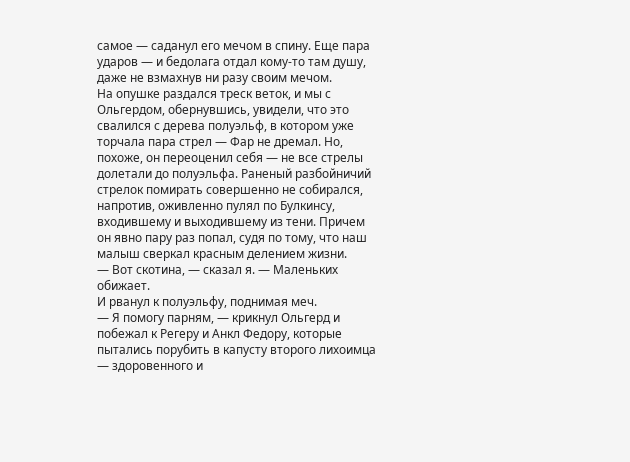самое — саданул его мечом в спину. Еще пара ударов — и бедолага отдал кому-то там душу, даже не взмахнув ни разу своим мечом.
На опушке раздался треск веток, и мы с Ольгердом, обернувшись, увидели, что это свалился с дерева полуэльф, в котором уже торчала пара стрел — Фар не дремал. Но, похоже, он переоценил себя — не все стрелы долетали до полуэльфа. Раненый разбойничий стрелок помирать совершенно не собирался, напротив, оживленно пулял по Булкинсу, входившему и выходившему из тени. Причем он явно пару раз попал, судя по тому, что наш малыш сверкал красным делением жизни.
— Вот скотина, — сказал я. — Маленьких обижает.
И рванул к полуэльфу, поднимая меч.
— Я помогу парням, — крикнул Ольгерд и побежал к Регеру и Анкл Федору, которые пытались порубить в капусту второго лихоимца — здоровенного и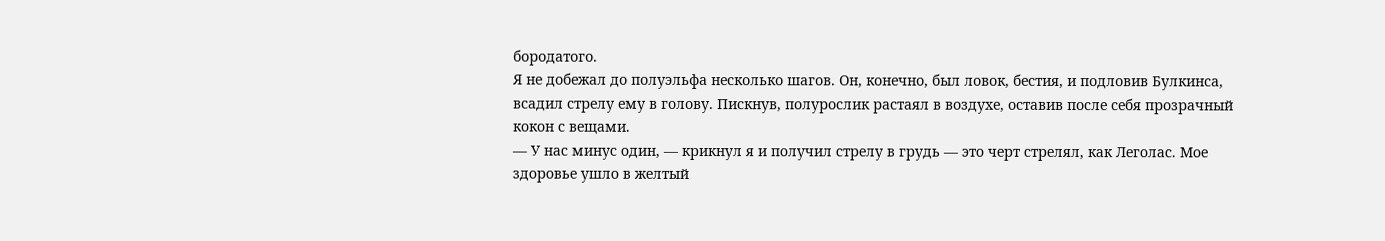бородатого.
Я не добежал до полуэльфа несколько шагов. Он, конечно, был ловок, бестия, и подловив Булкинса, всадил стрелу ему в голову. Пискнув, полурослик растаял в воздухе, оставив после себя прозрачный кокон с вещами.
— У нас минус один, — крикнул я и получил стрелу в грудь — это черт стрелял, как Леголас. Мое здоровье ушло в желтый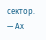сектор.
— Ах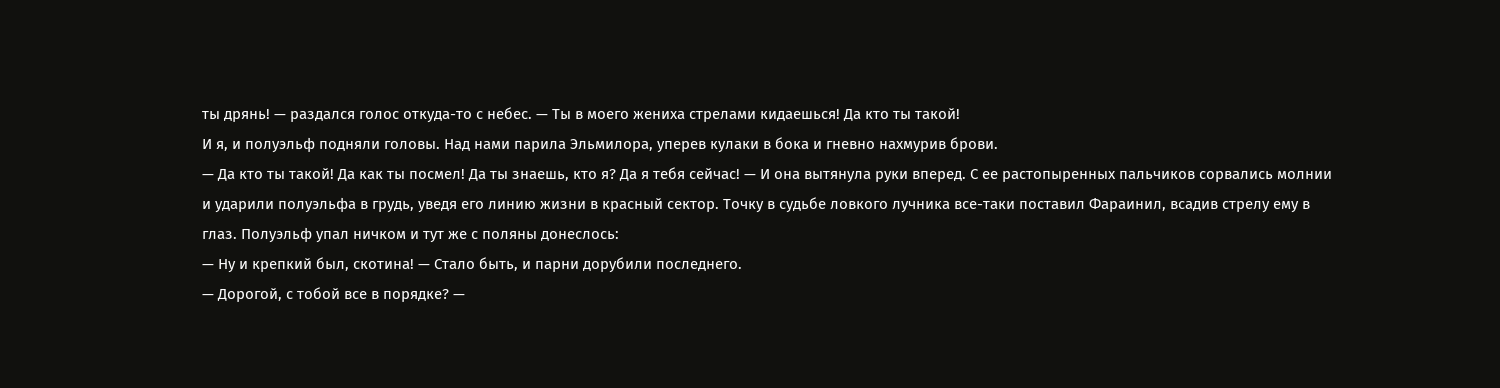ты дрянь! — раздался голос откуда-то с небес. — Ты в моего жениха стрелами кидаешься! Да кто ты такой!
И я, и полуэльф подняли головы. Над нами парила Эльмилора, уперев кулаки в бока и гневно нахмурив брови.
— Да кто ты такой! Да как ты посмел! Да ты знаешь, кто я? Да я тебя сейчас! — И она вытянула руки вперед. С ее растопыренных пальчиков сорвались молнии и ударили полуэльфа в грудь, уведя его линию жизни в красный сектор. Точку в судьбе ловкого лучника все-таки поставил Фараинил, всадив стрелу ему в глаз. Полуэльф упал ничком и тут же с поляны донеслось:
— Ну и крепкий был, скотина! — Стало быть, и парни дорубили последнего.
— Дорогой, с тобой все в порядке? —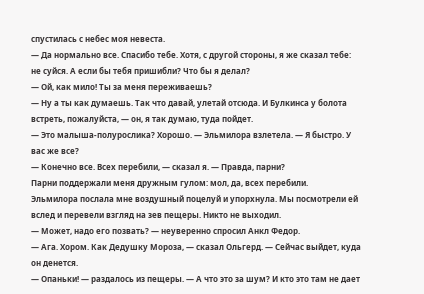спустилась с небес моя невеста.
— Да нормально все. Спасибо тебе. Хотя, с другой стороны, я же сказал тебе: не суйся. А если бы тебя пришибли? Что бы я делал?
— Ой, как мило! Ты за меня переживаешь?
— Ну а ты как думаешь. Так что давай, улетай отсюда. И Булкинса у болота встреть, пожалуйста, — он, я так думаю, туда пойдет.
— Это малыша-полурослика? Хорошо. — Эльмилора взлетела. — Я быстро. У вас же все?
— Конечно все. Всех перебили, — сказал я. — Правда, парни?
Парни поддержали меня дружным гулом: мол, да, всех перебили.
Эльмилора послала мне воздушный поцелуй и упорхнула. Мы посмотрели ей вслед и перевели взгляд на зев пещеры. Никто не выходил.
— Может, надо его позвать? — неуверенно спросил Анкл Федор.
— Ага. Хором. Как Дедушку Мороза, — сказал Ольгерд. — Сейчас выйдет, куда он денется.
— Опаньки! — раздалось из пещеры. — А что это за шум? И кто это там не дает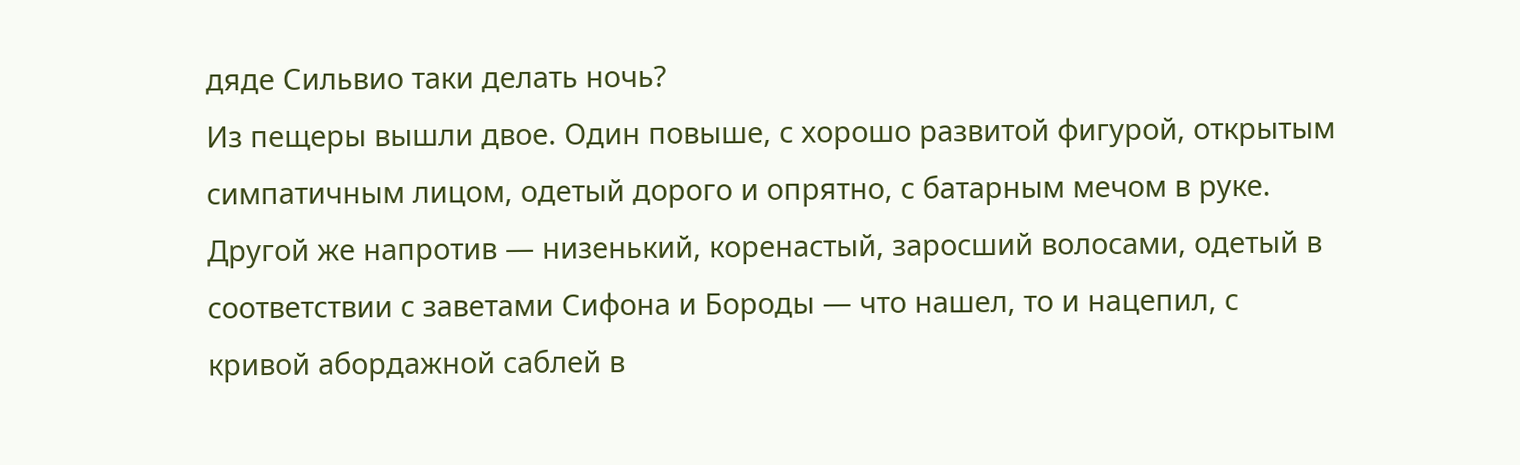дяде Сильвио таки делать ночь?
Из пещеры вышли двое. Один повыше, с хорошо развитой фигурой, открытым симпатичным лицом, одетый дорого и опрятно, с батарным мечом в руке. Другой же напротив — низенький, коренастый, заросший волосами, одетый в соответствии с заветами Сифона и Бороды — что нашел, то и нацепил, с кривой абордажной саблей в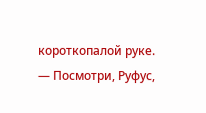короткопалой руке.
— Посмотри, Руфус,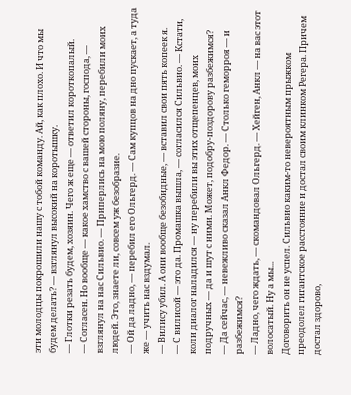эти молодцы покрошили нашу с тобой команду. Ай, как плохо. И что мы будем делать? — взглянул высокий на коротышку.
— Глотки резать будем, хозяин. Чего ж еще — ответил короткопалый.
— Согласен. Но вообще — какое хамство с вашей стороны, господа, — взглянул на нас Сильвио. — Приперлись на мою поляну, перебили моих людей. Это, знаете ли, совсем уж безобразие.
— Ой да ладно, — перебил его Ольгерд. — Сам купцов на дно пускает, а туда же — учить нас вздумал.
— Вилису убил. А они вообще безобидные, — вставил свои пять копеек я.
— С вилисой — это да. Промашка вышла, — согласился Сильвио. — Кстати, коли диалог наладился — ну перебили вы этих отщепенцев, моих подручных — да и шут с ними. Может, подобру-поздорову разбежимся?
— Да сейчас, — невежливо сказал Анкл Федор. — Столько геморроя — и разбежимся?
— Ладно, чего ждать, — скомандовал Ольгерд. — Хейген, Анкл — на вас этот волосатый. Ну а мы...
Договорить он не успел. Сильвио каким-то невероятным прыжком преодолел гигантское расстояние и достал своим клинком Регера. Причем достал здорово,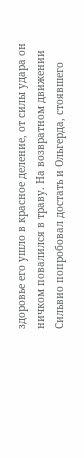здоровье его ушло в красное деление, от силы удара он ничком повалился в траву. На возвратном движении Сильвио попробовал достать и Ольгерда, стоявшего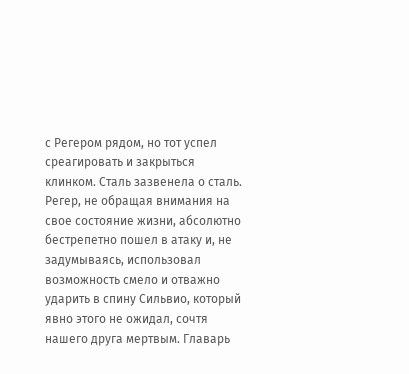с Регером рядом, но тот успел среагировать и закрыться клинком. Сталь зазвенела о сталь. Регер, не обращая внимания на свое состояние жизни, абсолютно бестрепетно пошел в атаку и, не задумываясь, использовал возможность смело и отважно ударить в спину Сильвио, который явно этого не ожидал, сочтя нашего друга мертвым. Главарь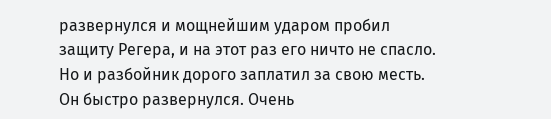развернулся и мощнейшим ударом пробил защиту Регера, и на этот раз его ничто не спасло. Но и разбойник дорого заплатил за свою месть. Он быстро развернулся. Очень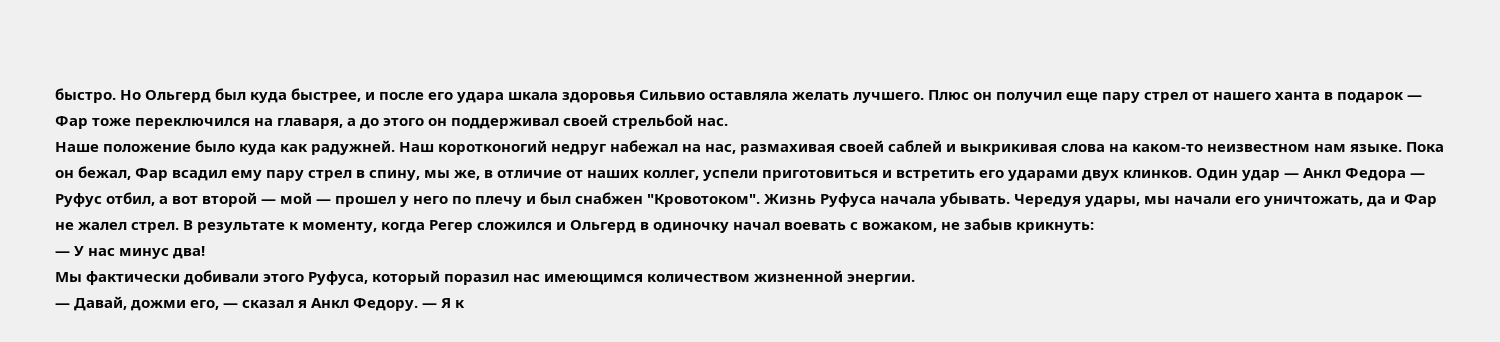быстро. Но Ольгерд был куда быстрее, и после его удара шкала здоровья Сильвио оставляла желать лучшего. Плюс он получил еще пару стрел от нашего ханта в подарок — Фар тоже переключился на главаря, а до этого он поддерживал своей стрельбой нас.
Наше положение было куда как радужней. Наш коротконогий недруг набежал на нас, размахивая своей саблей и выкрикивая слова на каком-то неизвестном нам языке. Пока он бежал, Фар всадил ему пару стрел в спину, мы же, в отличие от наших коллег, успели приготовиться и встретить его ударами двух клинков. Один удар — Анкл Федора — Руфус отбил, а вот второй — мой — прошел у него по плечу и был снабжен "Кровотоком". Жизнь Руфуса начала убывать. Чередуя удары, мы начали его уничтожать, да и Фар не жалел стрел. В результате к моменту, когда Регер сложился и Ольгерд в одиночку начал воевать с вожаком, не забыв крикнуть:
— У нас минус два!
Мы фактически добивали этого Руфуса, который поразил нас имеющимся количеством жизненной энергии.
— Давай, дожми его, — сказал я Анкл Федору. — Я к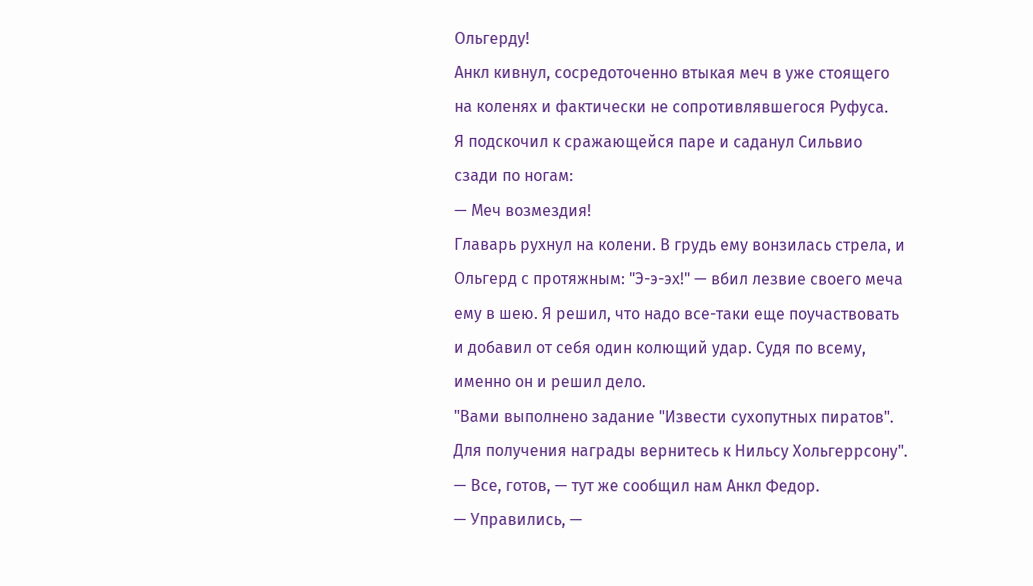Ольгерду!
Анкл кивнул, сосредоточенно втыкая меч в уже стоящего на коленях и фактически не сопротивлявшегося Руфуса.
Я подскочил к сражающейся паре и саданул Сильвио сзади по ногам:
— Меч возмездия!
Главарь рухнул на колени. В грудь ему вонзилась стрела, и Ольгерд с протяжным: "Э-э-эх!" — вбил лезвие своего меча ему в шею. Я решил, что надо все-таки еще поучаствовать и добавил от себя один колющий удар. Судя по всему, именно он и решил дело.
"Вами выполнено задание "Извести сухопутных пиратов". Для получения награды вернитесь к Нильсу Хольгеррсону".
— Все, готов, — тут же сообщил нам Анкл Федор.
— Управились, —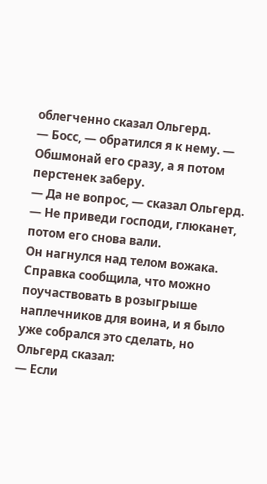облегченно сказал Ольгерд.
— Босс, — обратился я к нему. — Обшмонай его сразу, а я потом перстенек заберу.
— Да не вопрос, — сказал Ольгерд. — Не приведи господи, глюканет, потом его снова вали.
Он нагнулся над телом вожака.
Справка сообщила, что можно поучаствовать в розыгрыше наплечников для воина, и я было уже собрался это сделать, но Ольгерд сказал:
— Если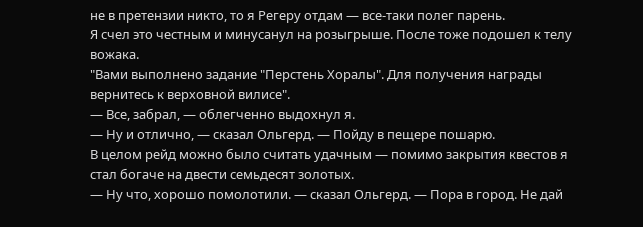не в претензии никто, то я Регеру отдам — все-таки полег парень.
Я счел это честным и минусанул на розыгрыше. После тоже подошел к телу вожака.
"Вами выполнено задание "Перстень Хоралы". Для получения награды вернитесь к верховной вилисе".
— Все, забрал, — облегченно выдохнул я.
— Ну и отлично, — сказал Ольгерд. — Пойду в пещере пошарю.
В целом рейд можно было считать удачным — помимо закрытия квестов я стал богаче на двести семьдесят золотых.
— Ну что, хорошо помолотили. — сказал Ольгерд. — Пора в город. Не дай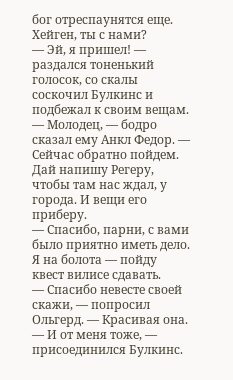бог отреспаунятся еще. Хейген, ты с нами?
— Эй, я пришел! — раздался тоненький голосок, со скалы соскочил Булкинс и подбежал к своим вещам.
— Молодец, — бодро сказал ему Анкл Федор. — Сейчас обратно пойдем. Дай напишу Регеру, чтобы там нас ждал, у города. И вещи его приберу.
— Спасибо, парни, с вами было приятно иметь дело. Я на болота — пойду квест вилисе сдавать.
— Спасибо невесте своей скажи, — попросил Ольгерд. — Красивая она.
— И от меня тоже, — присоединился Булкинс.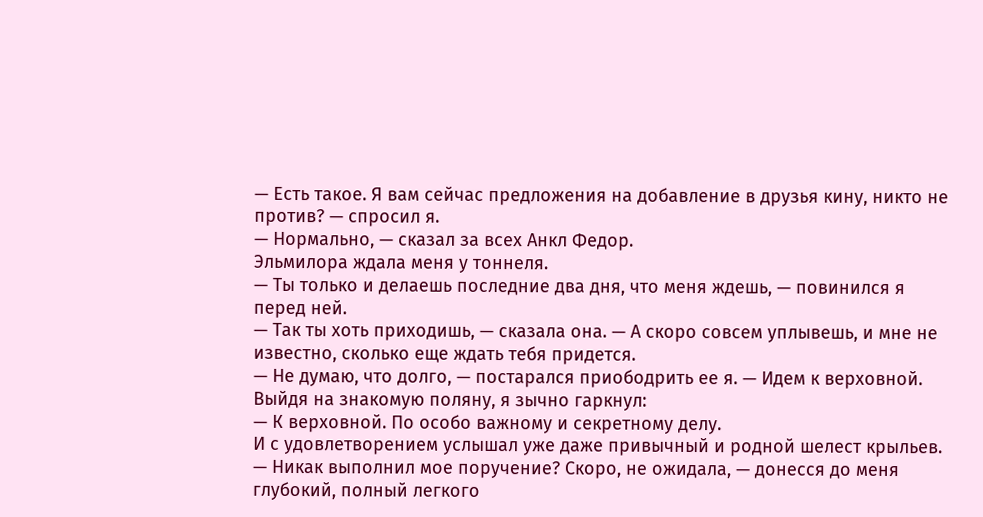— Есть такое. Я вам сейчас предложения на добавление в друзья кину, никто не против? — спросил я.
— Нормально, — сказал за всех Анкл Федор.
Эльмилора ждала меня у тоннеля.
— Ты только и делаешь последние два дня, что меня ждешь, — повинился я перед ней.
— Так ты хоть приходишь, — сказала она. — А скоро совсем уплывешь, и мне не известно, сколько еще ждать тебя придется.
— Не думаю, что долго, — постарался приободрить ее я. — Идем к верховной.
Выйдя на знакомую поляну, я зычно гаркнул:
— К верховной. По особо важному и секретному делу.
И с удовлетворением услышал уже даже привычный и родной шелест крыльев.
— Никак выполнил мое поручение? Скоро, не ожидала, — донесся до меня глубокий, полный легкого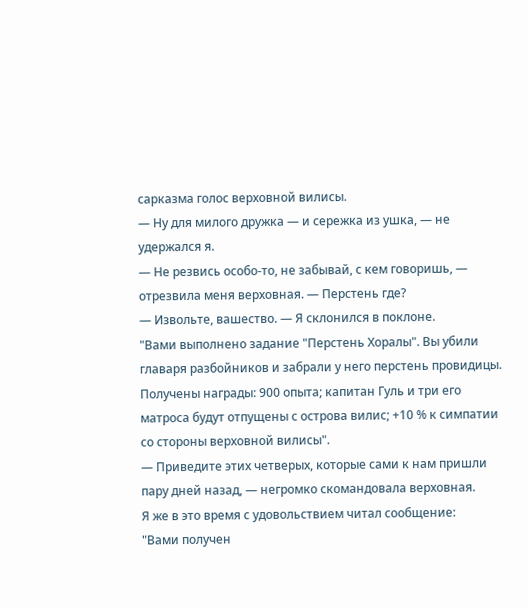сарказма голос верховной вилисы.
— Ну для милого дружка — и сережка из ушка, — не удержался я.
— Не резвись особо-то, не забывай, с кем говоришь, — отрезвила меня верховная. — Перстень где?
— Извольте, вашество. — Я склонился в поклоне.
"Вами выполнено задание "Перстень Хоралы". Вы убили главаря разбойников и забрали у него перстень провидицы. Получены награды: 900 опыта; капитан Гуль и три его матроса будут отпущены с острова вилис; +10 % к симпатии со стороны верховной вилисы".
— Приведите этих четверых, которые сами к нам пришли пару дней назад, — негромко скомандовала верховная.
Я же в это время с удовольствием читал сообщение:
"Вами получен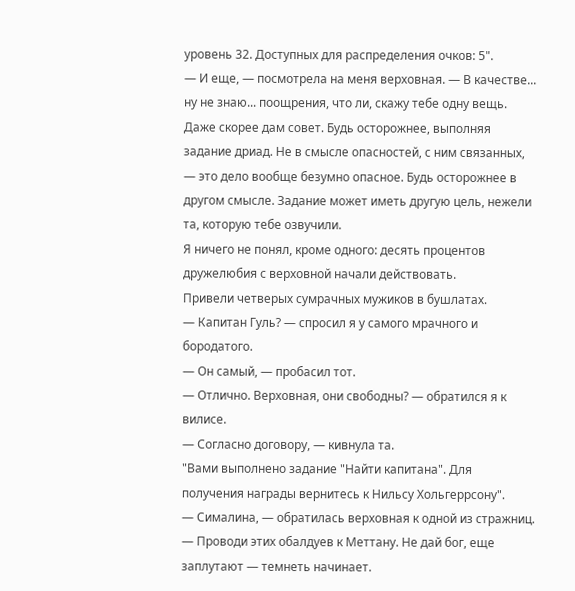уровень 32. Доступных для распределения очков: 5".
— И еще, — посмотрела на меня верховная. — В качестве... ну не знаю... поощрения, что ли, скажу тебе одну вещь. Даже скорее дам совет. Будь осторожнее, выполняя задание дриад. Не в смысле опасностей, с ним связанных, — это дело вообще безумно опасное. Будь осторожнее в другом смысле. Задание может иметь другую цель, нежели та, которую тебе озвучили.
Я ничего не понял, кроме одного: десять процентов дружелюбия с верховной начали действовать.
Привели четверых сумрачных мужиков в бушлатах.
— Капитан Гуль? — спросил я у самого мрачного и бородатого.
— Он самый, — пробасил тот.
— Отлично. Верховная, они свободны? — обратился я к вилисе.
— Согласно договору, — кивнула та.
"Вами выполнено задание "Найти капитана". Для получения награды вернитесь к Нильсу Хольгеррсону".
— Сималина, — обратилась верховная к одной из стражниц. — Проводи этих обалдуев к Меттану. Не дай бог, еще заплутают — темнеть начинает.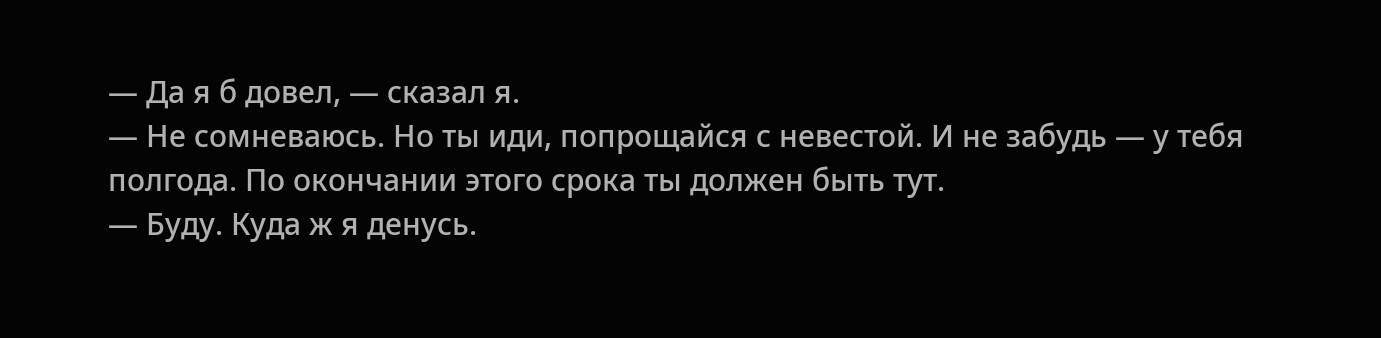— Да я б довел, — сказал я.
— Не сомневаюсь. Но ты иди, попрощайся с невестой. И не забудь — у тебя полгода. По окончании этого срока ты должен быть тут.
— Буду. Куда ж я денусь.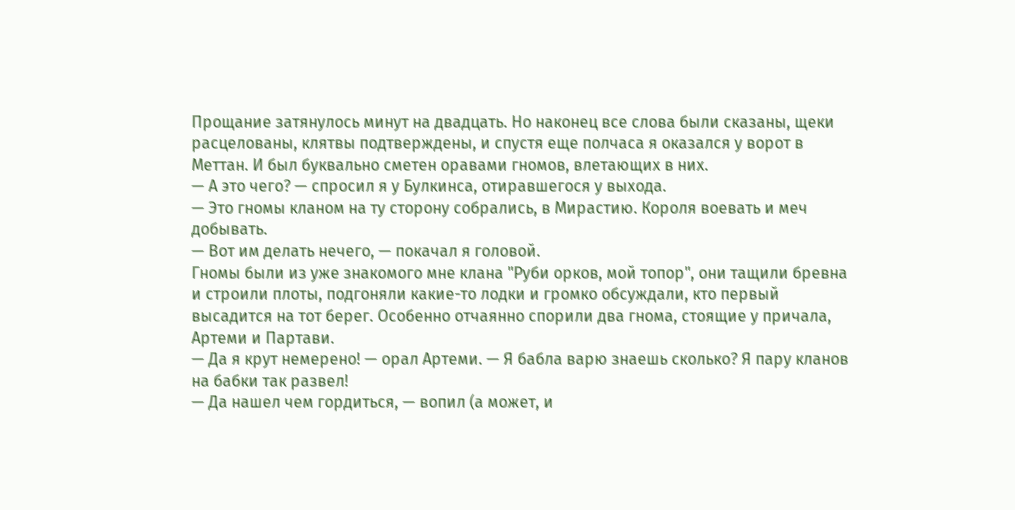Прощание затянулось минут на двадцать. Но наконец все слова были сказаны, щеки расцелованы, клятвы подтверждены, и спустя еще полчаса я оказался у ворот в Меттан. И был буквально сметен оравами гномов, влетающих в них.
— А это чего? — спросил я у Булкинса, отиравшегося у выхода.
— Это гномы кланом на ту сторону собрались, в Мирастию. Короля воевать и меч добывать.
— Вот им делать нечего, — покачал я головой.
Гномы были из уже знакомого мне клана "Руби орков, мой топор", они тащили бревна и строили плоты, подгоняли какие-то лодки и громко обсуждали, кто первый высадится на тот берег. Особенно отчаянно спорили два гнома, стоящие у причала, Артеми и Партави.
— Да я крут немерено! — орал Артеми. — Я бабла варю знаешь сколько? Я пару кланов на бабки так развел!
— Да нашел чем гордиться, — вопил (а может, и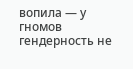вопила — у гномов гендерность не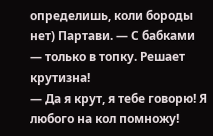определишь, коли бороды нет) Партави. — С бабками — только в топку. Решает крутизна!
— Да я крут, я тебе говорю! Я любого на кол помножу!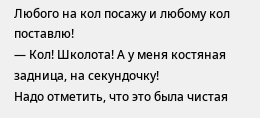Любого на кол посажу и любому кол поставлю!
— Кол! Школота! А у меня костяная задница, на секундочку!
Надо отметить, что это была чистая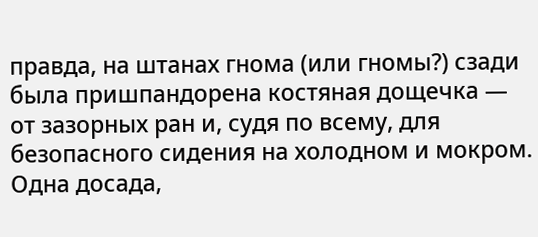правда, на штанах гнома (или гномы?) сзади была пришпандорена костяная дощечка — от зазорных ран и, судя по всему, для безопасного сидения на холодном и мокром.
Одна досада,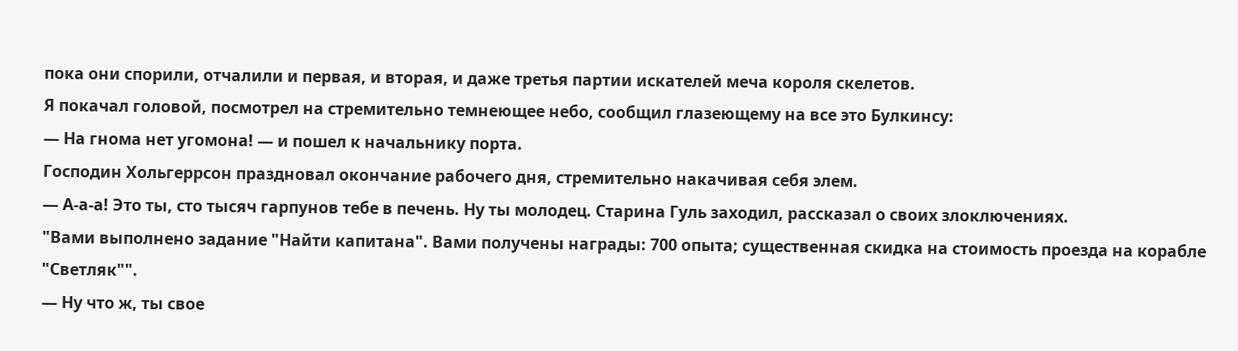пока они спорили, отчалили и первая, и вторая, и даже третья партии искателей меча короля скелетов.
Я покачал головой, посмотрел на стремительно темнеющее небо, сообщил глазеющему на все это Булкинсу:
— На гнома нет угомона! — и пошел к начальнику порта.
Господин Хольгеррсон праздновал окончание рабочего дня, стремительно накачивая себя элем.
— А-а-а! Это ты, сто тысяч гарпунов тебе в печень. Ну ты молодец. Старина Гуль заходил, рассказал о своих злоключениях.
"Вами выполнено задание "Найти капитана". Вами получены награды: 700 опыта; существенная скидка на стоимость проезда на корабле "Светляк"".
— Ну что ж, ты свое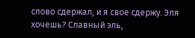слово сдержал, и я свое сдержу. Эля хочешь? Славный эль,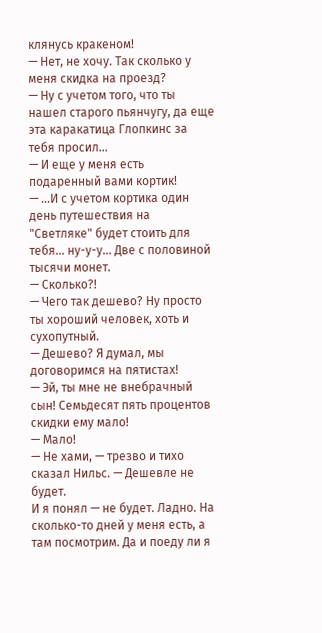клянусь кракеном!
— Нет, не хочу. Так сколько у меня скидка на проезд?
— Ну с учетом того, что ты нашел старого пьянчугу, да еще эта каракатица Глопкинс за тебя просил...
— И еще у меня есть подаренный вами кортик!
— ...И с учетом кортика один день путешествия на "Светляке" будет стоить для тебя... ну-у-у... Две с половиной тысячи монет.
— Сколько?!
— Чего так дешево? Ну просто ты хороший человек, хоть и сухопутный.
— Дешево? Я думал, мы договоримся на пятистах!
— Эй, ты мне не внебрачный сын! Семьдесят пять процентов скидки ему мало!
— Мало!
— Не хами, — трезво и тихо сказал Нильс. — Дешевле не будет.
И я понял — не будет. Ладно. На сколько-то дней у меня есть, а там посмотрим. Да и поеду ли я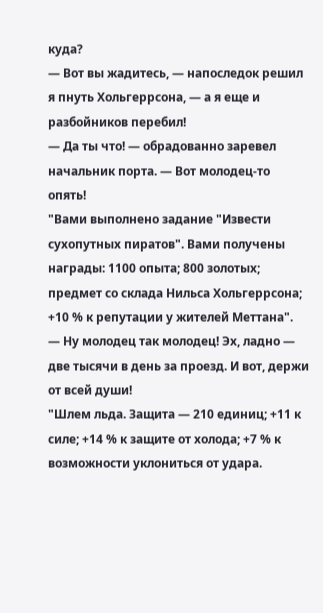куда?
— Вот вы жадитесь, — напоследок решил я пнуть Хольгеррсона, — а я еще и разбойников перебил!
— Да ты что! — обрадованно заревел начальник порта. — Вот молодец-то опять!
"Вами выполнено задание "Извести сухопутных пиратов". Вами получены награды: 1100 опыта; 800 золотых; предмет со склада Нильса Хольгеррсона; +10 % к репутации у жителей Меттана".
— Ну молодец так молодец! Эх, ладно — две тысячи в день за проезд. И вот, держи от всей души!
"Шлем льда. Защита — 210 единиц; +11 к силе; +14 % к защите от холода; +7 % к возможности уклониться от удара.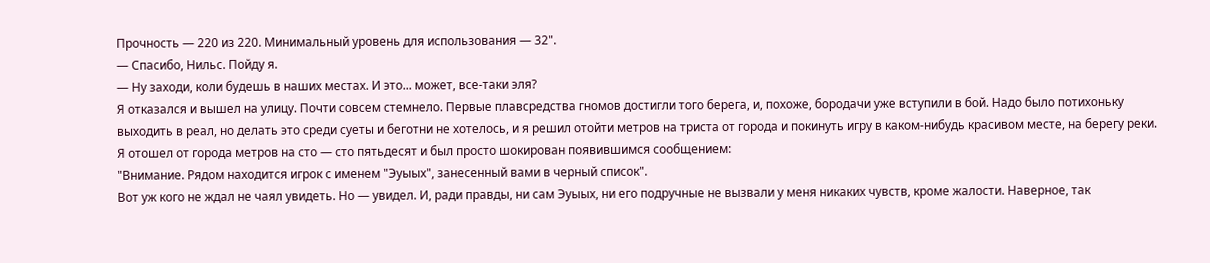Прочность — 220 из 220. Минимальный уровень для использования — 32".
— Спасибо, Нильс. Пойду я.
— Ну заходи, коли будешь в наших местах. И это... может, все-таки эля?
Я отказался и вышел на улицу. Почти совсем стемнело. Первые плавсредства гномов достигли того берега, и, похоже, бородачи уже вступили в бой. Надо было потихоньку выходить в реал, но делать это среди суеты и беготни не хотелось, и я решил отойти метров на триста от города и покинуть игру в каком-нибудь красивом месте, на берегу реки.
Я отошел от города метров на сто — сто пятьдесят и был просто шокирован появившимся сообщением:
"Внимание. Рядом находится игрок с именем "Эуыых", занесенный вами в черный список".
Вот уж кого не ждал не чаял увидеть. Но — увидел. И, ради правды, ни сам Эуыых, ни его подручные не вызвали у меня никаких чувств, кроме жалости. Наверное, так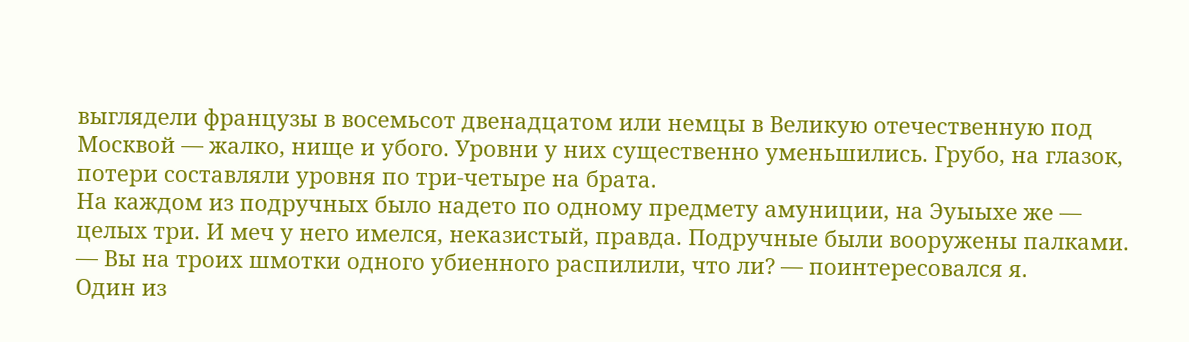выглядели французы в восемьсот двенадцатом или немцы в Великую отечественную под Москвой — жалко, нище и убого. Уровни у них существенно уменьшились. Грубо, на глазок, потери составляли уровня по три-четыре на брата.
На каждом из подручных было надето по одному предмету амуниции, на Эуыыхе же — целых три. И меч у него имелся, неказистый, правда. Подручные были вооружены палками.
— Вы на троих шмотки одного убиенного распилили, что ли? — поинтересовался я.
Один из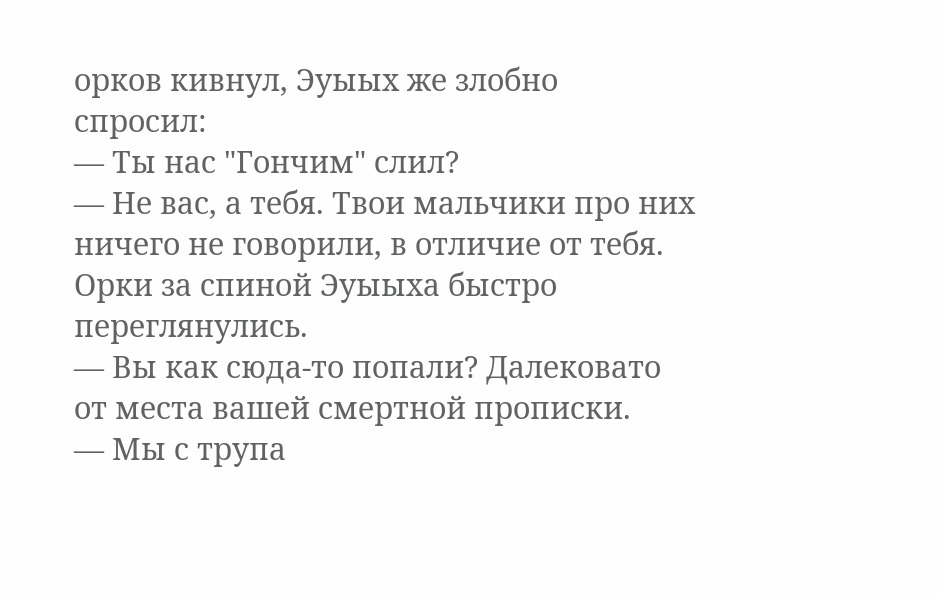орков кивнул, Эуыых же злобно спросил:
— Ты нас "Гончим" слил?
— Не вас, а тебя. Твои мальчики про них ничего не говорили, в отличие от тебя.
Орки за спиной Эуыыха быстро переглянулись.
— Вы как сюда-то попали? Далековато от места вашей смертной прописки.
— Мы с трупа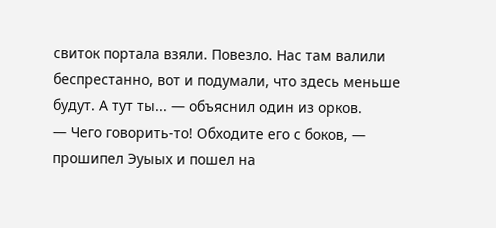свиток портала взяли. Повезло. Нас там валили беспрестанно, вот и подумали, что здесь меньше будут. А тут ты... — объяснил один из орков.
— Чего говорить-то! Обходите его с боков, — прошипел Эуыых и пошел на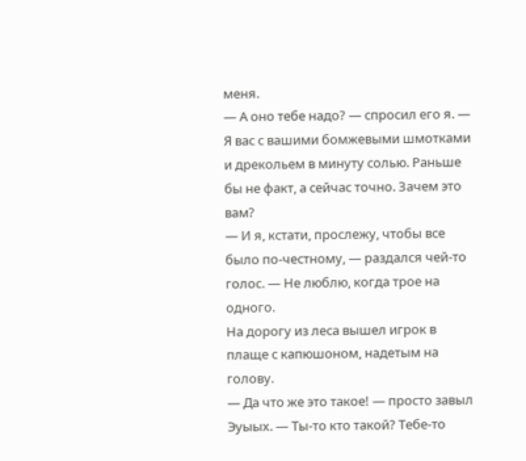меня.
— А оно тебе надо? — спросил его я. — Я вас с вашими бомжевыми шмотками и дрекольем в минуту солью. Раньше бы не факт, а сейчас точно. Зачем это вам?
— И я, кстати, прослежу, чтобы все было по-честному, — раздался чей-то голос. — Не люблю, когда трое на одного.
На дорогу из леса вышел игрок в плаще с капюшоном, надетым на голову.
— Да что же это такое! — просто завыл Эуыых. — Ты-то кто такой? Тебе-то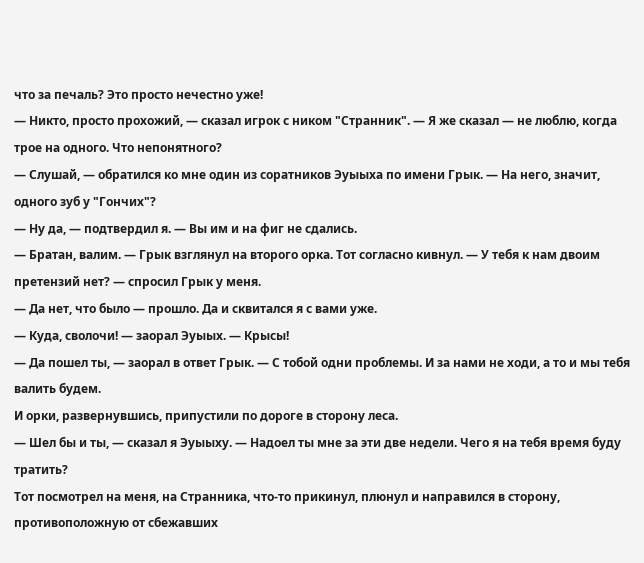что за печаль? Это просто нечестно уже!
— Никто, просто прохожий, — сказал игрок с ником "Странник". — Я же сказал — не люблю, когда трое на одного. Что непонятного?
— Слушай, — обратился ко мне один из соратников Эуыыха по имени Грык. — На него, значит, одного зуб у "Гончих"?
— Ну да, — подтвердил я. — Вы им и на фиг не сдались.
— Братан, валим. — Грык взглянул на второго орка. Тот согласно кивнул. — У тебя к нам двоим претензий нет? — спросил Грык у меня.
— Да нет, что было — прошло. Да и сквитался я с вами уже.
— Куда, сволочи! — заорал Эуыых. — Крысы!
— Да пошел ты, — заорал в ответ Грык. — С тобой одни проблемы. И за нами не ходи, а то и мы тебя валить будем.
И орки, развернувшись, припустили по дороге в сторону леса.
— Шел бы и ты, — сказал я Эуыыху. — Надоел ты мне за эти две недели. Чего я на тебя время буду тратить?
Тот посмотрел на меня, на Странника, что-то прикинул, плюнул и направился в сторону, противоположную от сбежавших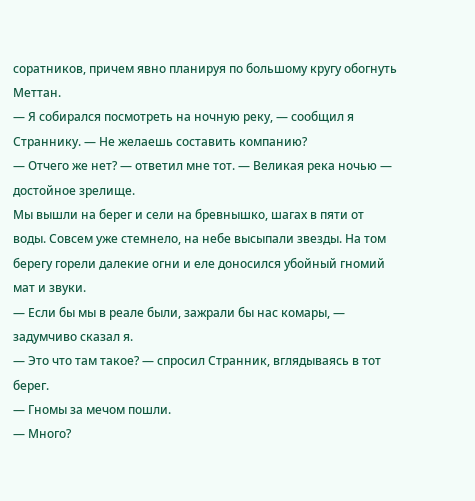соратников, причем явно планируя по большому кругу обогнуть Меттан.
— Я собирался посмотреть на ночную реку, — сообщил я Страннику. — Не желаешь составить компанию?
— Отчего же нет? — ответил мне тот. — Великая река ночью — достойное зрелище.
Мы вышли на берег и сели на бревнышко, шагах в пяти от воды. Совсем уже стемнело, на небе высыпали звезды. На том берегу горели далекие огни и еле доносился убойный гномий мат и звуки.
— Если бы мы в реале были, зажрали бы нас комары, — задумчиво сказал я.
— Это что там такое? — спросил Странник, вглядываясь в тот берег.
— Гномы за мечом пошли.
— Много?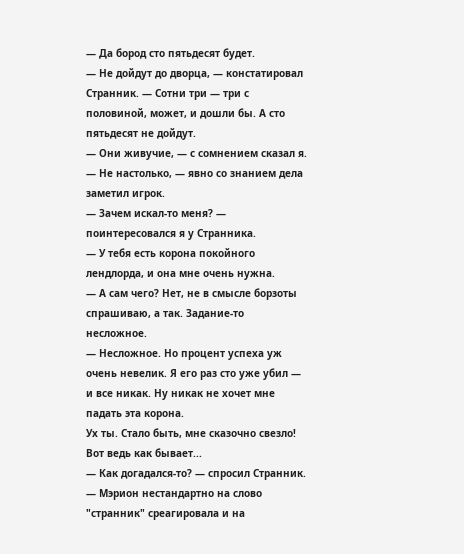— Да бород сто пятьдесят будет.
— Не дойдут до дворца, — констатировал Странник. — Сотни три — три с половиной, может, и дошли бы. А сто пятьдесят не дойдут.
— Они живучие, — с сомнением сказал я.
— Не настолько, — явно со знанием дела заметил игрок.
— Зачем искал-то меня? — поинтересовался я у Странника.
— У тебя есть корона покойного лендлорда, и она мне очень нужна.
— А сам чего? Нет, не в смысле борзоты спрашиваю, а так. Задание-то несложное.
— Несложное. Но процент успеха уж очень невелик. Я его раз сто уже убил — и все никак. Ну никак не хочет мне падать эта корона.
Ух ты. Стало быть, мне сказочно свезло! Вот ведь как бывает...
— Как догадался-то? — спросил Странник.
— Мэрион нестандартно на слово "странник" среагировала и на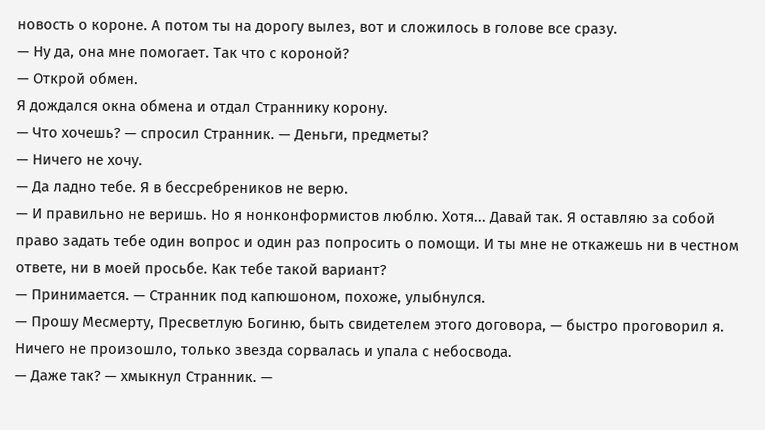новость о короне. А потом ты на дорогу вылез, вот и сложилось в голове все сразу.
— Ну да, она мне помогает. Так что с короной?
— Открой обмен.
Я дождался окна обмена и отдал Страннику корону.
— Что хочешь? — спросил Странник. — Деньги, предметы?
— Ничего не хочу.
— Да ладно тебе. Я в бессребреников не верю.
— И правильно не веришь. Но я нонконформистов люблю. Хотя... Давай так. Я оставляю за собой право задать тебе один вопрос и один раз попросить о помощи. И ты мне не откажешь ни в честном ответе, ни в моей просьбе. Как тебе такой вариант?
— Принимается. — Странник под капюшоном, похоже, улыбнулся.
— Прошу Месмерту, Пресветлую Богиню, быть свидетелем этого договора, — быстро проговорил я.
Ничего не произошло, только звезда сорвалась и упала с небосвода.
— Даже так? — хмыкнул Странник. —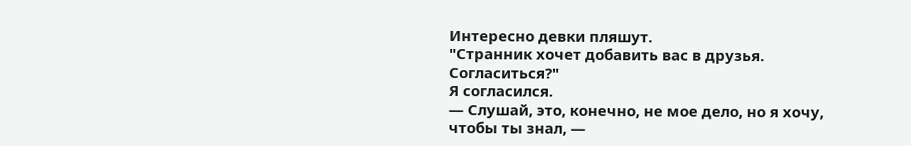Интересно девки пляшут.
"Странник хочет добавить вас в друзья. Согласиться?"
Я согласился.
— Слушай, это, конечно, не мое дело, но я хочу, чтобы ты знал, —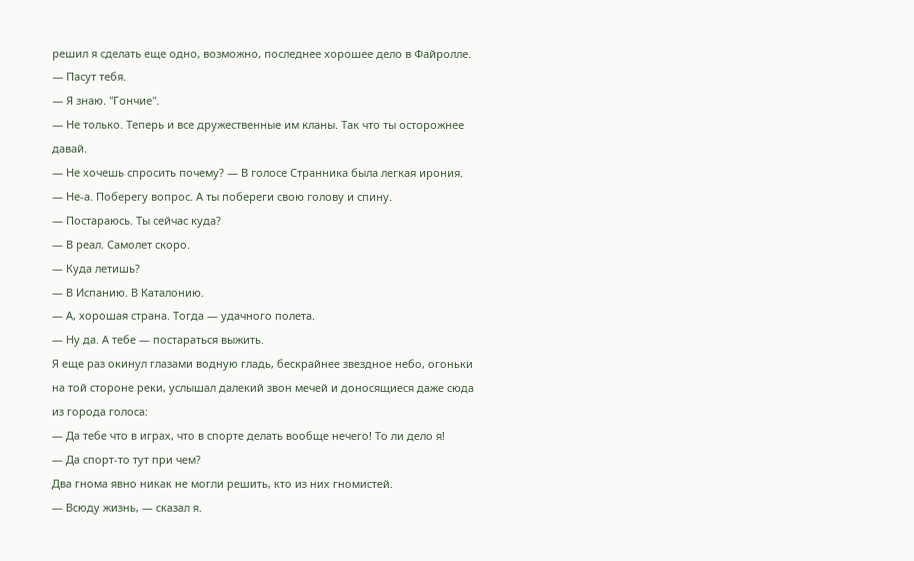решил я сделать еще одно, возможно, последнее хорошее дело в Файролле. — Пасут тебя.
— Я знаю. "Гончие".
— Не только. Теперь и все дружественные им кланы. Так что ты осторожнее давай.
— Не хочешь спросить почему? — В голосе Странника была легкая ирония.
— Не-а. Поберегу вопрос. А ты побереги свою голову и спину.
— Постараюсь. Ты сейчас куда?
— В реал. Самолет скоро.
— Куда летишь?
— В Испанию. В Каталонию.
— А, хорошая страна. Тогда — удачного полета.
— Ну да. А тебе — постараться выжить.
Я еще раз окинул глазами водную гладь, бескрайнее звездное небо, огоньки на той стороне реки, услышал далекий звон мечей и доносящиеся даже сюда из города голоса:
— Да тебе что в играх, что в спорте делать вообще нечего! То ли дело я!
— Да спорт-то тут при чем?
Два гнома явно никак не могли решить, кто из них гномистей.
— Всюду жизнь, — сказал я.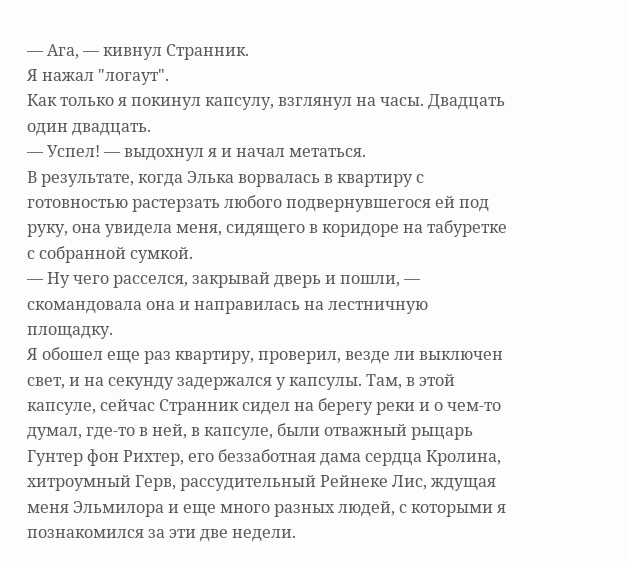— Ага, — кивнул Странник.
Я нажал "логаут".
Как только я покинул капсулу, взглянул на часы. Двадцать один двадцать.
— Успел! — выдохнул я и начал метаться.
В результате, когда Элька ворвалась в квартиру с готовностью растерзать любого подвернувшегося ей под руку, она увидела меня, сидящего в коридоре на табуретке с собранной сумкой.
— Ну чего расселся, закрывай дверь и пошли, — скомандовала она и направилась на лестничную площадку.
Я обошел еще раз квартиру, проверил, везде ли выключен свет, и на секунду задержался у капсулы. Там, в этой капсуле, сейчас Странник сидел на берегу реки и о чем-то думал, где-то в ней, в капсуле, были отважный рыцарь Гунтер фон Рихтер, его беззаботная дама сердца Кролина, хитроумный Герв, рассудительный Рейнеке Лис, ждущая меня Эльмилора и еще много разных людей, с которыми я познакомился за эти две недели.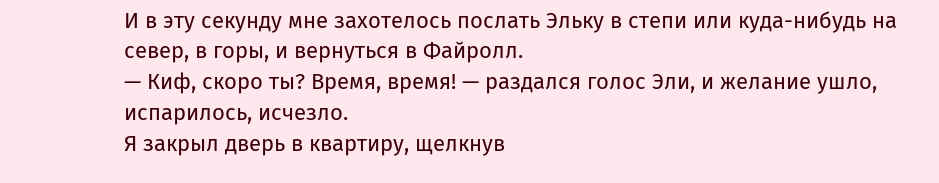И в эту секунду мне захотелось послать Эльку в степи или куда-нибудь на север, в горы, и вернуться в Файролл.
— Киф, скоро ты? Время, время! — раздался голос Эли, и желание ушло, испарилось, исчезло.
Я закрыл дверь в квартиру, щелкнув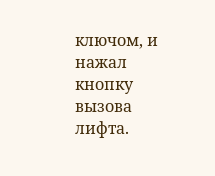ключом, и нажал кнопку вызова лифта.